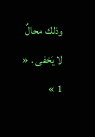وذلك محالٌ لا يَخفى . « 1 »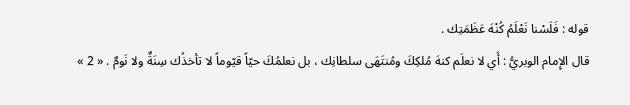قوله : فَلَسْنا نَعْلَمُ كُنْهَ عَظَمَتِك .
قال الإِمام الوبريُّ : أَي لا نعلَم كنهَ مُلكِكَ ومُنتَهَى سلطانِك ، بل نعلمُكَ حيّاً قيّوماً لا تأخذُك سِنَةٌ ولا نَومٌ . « 2 »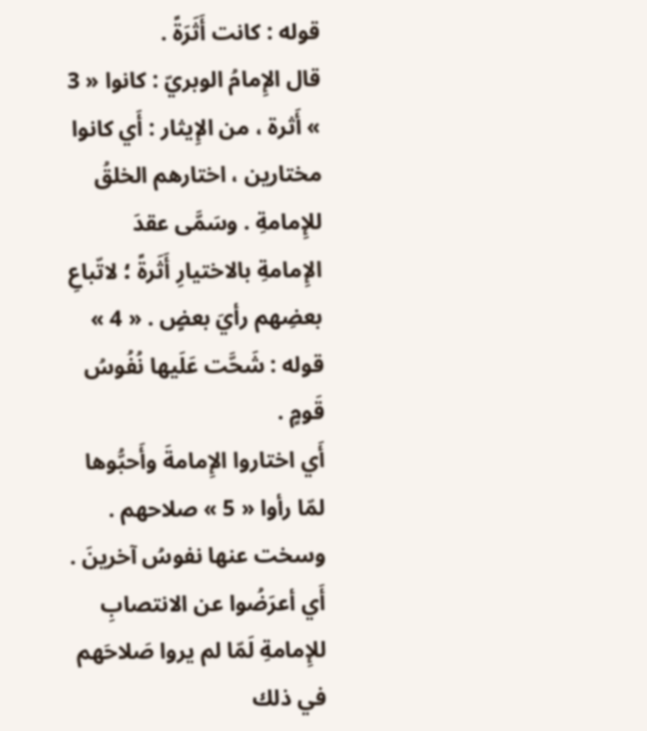قوله : كانت أَثَرَةً .
قال الإِمامُ الوبريّ : كانوا « 3 » أَثرة ، من الإِيثار : أَي كانوا مختارين ، اختارهم الخلقُ للإِمامةِ . وسَمَّى عقدَ الإِمامةِ بالاختيارِ أَثَرةً ؛ لاتّباعِ بعضِهم رأيَ بعضٍ . « 4 »
قوله : شَحَّت عَلَيها نُفُوسُ قَومٍ .
أَي اختاروا الإِمامةَ وأَحبُّوها لمّا رأوا « 5 » صلاحهم .
وسخت عنها نفوسُ آخرينَ .
أَي أعرَضُوا عن الانتصابِ للإِمامةِ لَمّا لم يروا صَلاحَهم في ذلك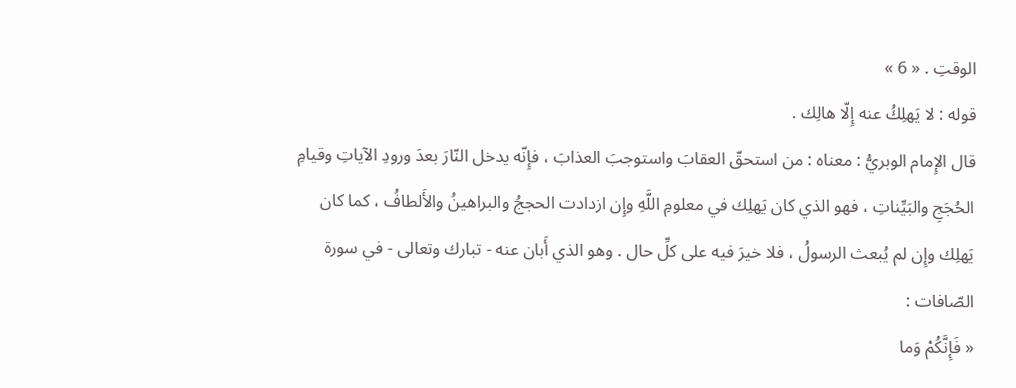الوقتِ . « 6 »
قوله : لا يَهلِكُ عنه إِلّا هالِك .
قال الإِمام الوبريُّ : معناه : من استحقّ العقابَ واستوجبَ العذابَ ، فإِنّه يدخل النّارَ بعدَ ورودِ الآياتِ وقيامِ الحُجَجِ والبَيِّناتِ ، فهو الذي كان يَهلِك في معلومِ اللَّهِ وإِن ازدادت الحججُ والبراهينُ والأَلطافُ ، كما كان يَهلِك وإِن لم يُبعث الرسولُ ، فلا خيرَ فيه على كلِّ حال . وهو الذي أَبان عنه - تبارك وتعالى - في سورة الصّافات :
« فَإِنَّكُمْ وَما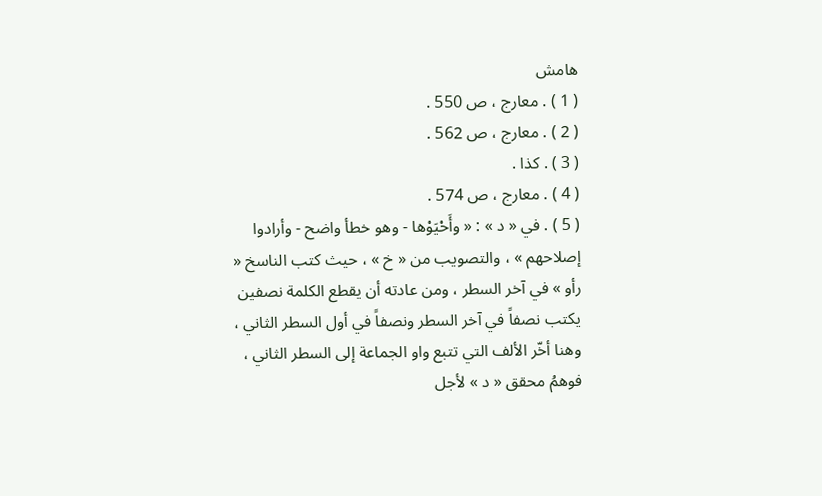هامش
( 1 ) . معارج ، ص 550 .
( 2 ) . معارج ، ص 562 .
( 3 ) . كذا .
( 4 ) . معارج ، ص 574 .
( 5 ) . في « د » : « وأَحْيَوْها - وهو خطأ واضح - وأرادوا إصلاحهم » ، والتصويب من « خ » ، حيث كتب الناسخ « رأو » في آخر السطر ، ومن عادته أن يقطع الكلمة نصفين يكتب نصفاً في آخر السطر ونصفاً في أول السطر الثاني ، وهنا أخّر الألف التي تتبع واو الجماعة إلى السطر الثاني ، فوهمُ محقق « د » لأجل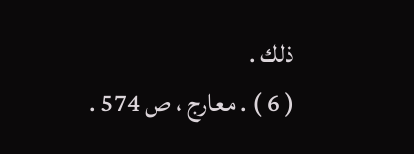ذلك .
( 6 ) . معارج ، ص 574 .